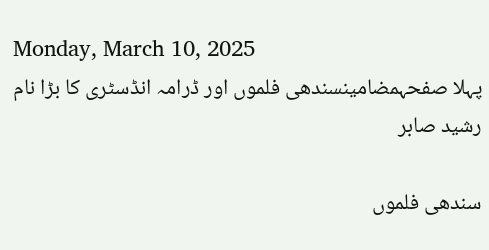Monday, March 10, 2025
پہلا صفحہمضامینسندھی فلموں اور ڈرامہ انڈسٹری کا بڑا نام رشید صابر

سندھی فلموں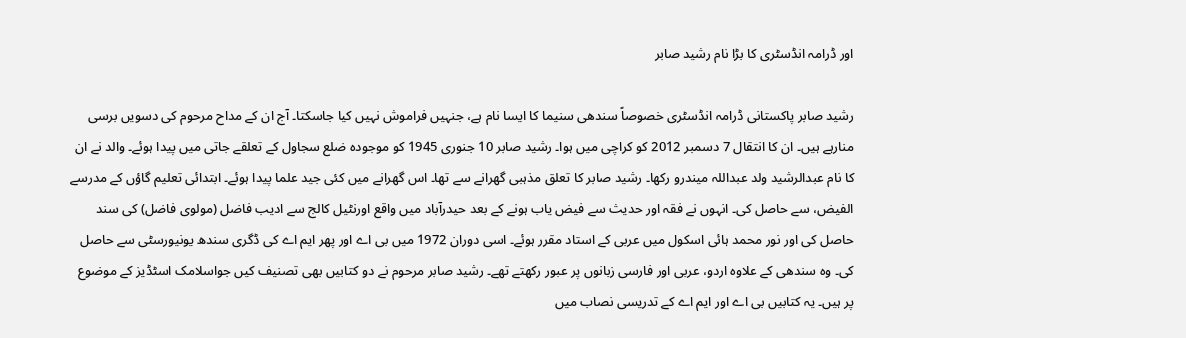اور ڈرامہ انڈسٹری کا بڑا نام رشید صابر

رشید صابر پاکستانی ڈرامہ انڈسٹری خصوصاً سندھی سنیما کا ایسا نام ہے، جنہیں فراموش نہیں کیا جاسکتا۔ آج ان کے مداح مرحوم کی دسویں برسی منارہے ہیں۔ ان کا انتقال 7 دسمبر 2012 کو کراچی میں ہوا۔ رشید صابر 10 جنوری 1945 کو موجودہ ضلع سجاول کے تعلقے جاتی میں پیدا ہوئے۔ والد نے ان کا نام عبدالرشید ولد عبداللہ میندرو رکھا۔ رشید صابر کا تعلق مذہبی گھرانے سے تھا۔ اس گھرانے میں کئی جید علما پیدا ہوئے۔ ابتدائی تعلیم گاؤں کے مدرسے الفیض، سے حاصل کی۔ انہوں نے فقہ اور حدیث سے فیض یاب ہونے کے بعد حیدرآباد میں واقع اورنٹیل کالج سے ادیب فاضل (مولوی فاضل) کی سند حاصل کی اور نور محمد ہائی اسکول میں عربی کے استاد مقرر ہوئے۔ اسی دوران 1972 میں بی اے اور پھر ایم اے کی ڈگری سندھ یونیورسٹی سے حاصل کی۔ وہ سندھی کے علاوہ اردو، عربی اور فارسی زبانوں پر عبور رکھتے تھے۔ رشید صابر مرحوم نے دو کتابیں بھی تصنیف کیں جواسلامک اسٹڈیز کے موضوع پر ہیں۔ یہ کتابیں بی اے اور ایم اے کے تدریسی نصاب میں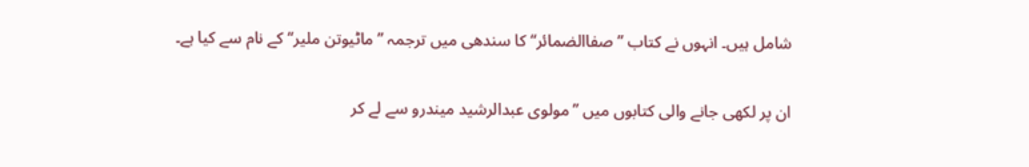شامل ہیں۔ انہوں نے کتاب ’’صفاالضمائر‘‘ کا سندھی میں ترجمہ ’’ماٹیوتن ملیر‘‘ کے نام سے کیا ہے۔

ان پر لکھی جانے والی کتابوں میں ’’مولوی عبدالرشید میندرو سے لے کر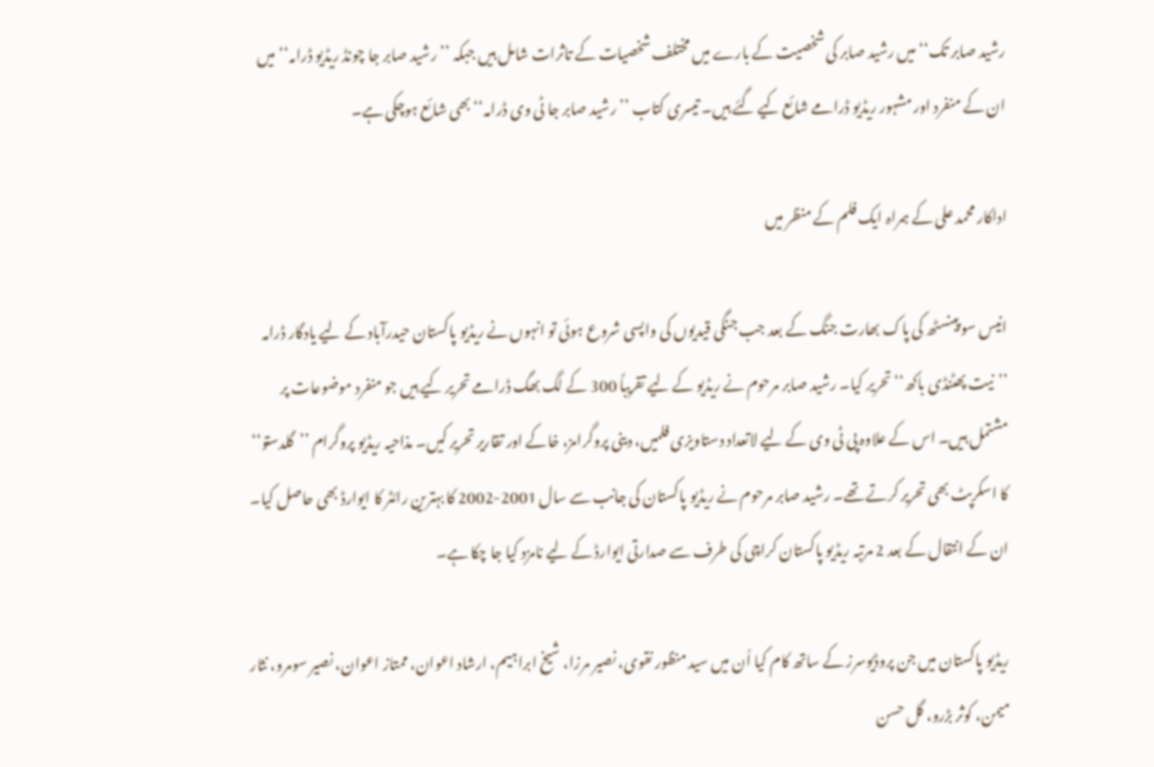رشید صابر تک‘‘ میں رشید صابر کی شخصیت کے بارے میں مختلف شخصیات کے تاثرات شامل ہیں جبکہ ’’رشید صابر جا چونڈ ریڈیو ڈرامہ‘‘ میں ان کے منفرد اور مشہور ریڈیو ڈرامے شائع کیے گئے ہیں۔ تیسری کتاب ’’رشید صابر جا ٹی وی ڈرامہ‘‘ بھی شائع ہوچکی ہے۔

اداکار محمد علی کے ہمراہ ایک فلم کے منظر میں

انیس سو پینسٹھ کی پاک بھارت جنگ کے بعد جب جنگی قیدیوں کی واپسی شروع ہوئی تو انہوں نے ریڈیو پاکستان حیدرآباد کے لیے یادگار ڈرامہ ’’نیت پھٹنڈی باکھ‘‘ تحریر کیا۔ رشید صابر مرحوم نے ریڈیو کے لیے تقریباً 300 کے لگ بھگ ڈرامے تحریر کیے ہیں جو منفرد موضوعات پر مشتمل ہیں۔ اس کے علاوہ پی ٹی وی کے لیے لاتعداد دستاویزی فلمیں، دینی پروگرامز، خاکے اور تقاریر تحریر کیں۔ مذاحیہ ریڈیو پروگرام ’’گلدستو‘‘ کا اسکرپٹ بھی تحریر کرتے تھے۔ رشید صابر مرحوم نے ریڈیو پاکستان کی جانب سے سال 2001-2002 کا بہترین رائٹر کا ایوارڈ بھی حاصل کیا۔ ان کے انتقال کے بعد 2 مرتبہ ریڈیو پاکستان کراچی کی طرف سے صدارتی ایوارڈ کے لیے نامزد کیا جا چکا ہے۔

ریڈیو پاکستان میں جن پروڈیوسرز کے ساتھ کام کیا اُن میں سید منظور نقوی، نصیر مرزا، شیخ ابراہیم، ارشاد اعوان، ممتاز اعوان، نصیر سومرو، نثار میمن، کوثر بڑرو، گل حسن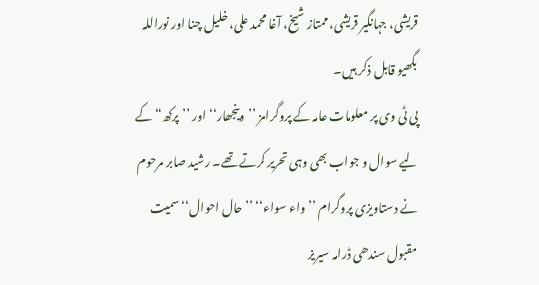قریشی، جہانگیر قریشی، ممتاز شیخ، آغا محمد علی، خلیل چنا اور نوراللہ بگھیو قابل ذکر ہیں۔
پی ٹی وی پر معلومات عامہ کے پروگرامز ’’وینجھار‘‘ اور ’’پرکھ“ کے لیے سوال و جواب بھی وہی تحریر کرتے تھے۔ رشید صابر مرحوم نے دستاویزی پروگرام ’’واء سواء‘‘ ’’حال احوال‘‘ سمیت مقبول سندھی ڈرامہ سیریز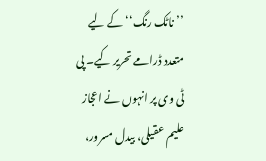’’ناٹک رنگ‘‘ کے لیے متعدد ڈرامے تحریر کیے۔ پی ٹی وی پر انہوں نے اعجاز علیم عقیلی، بیدل مسرور،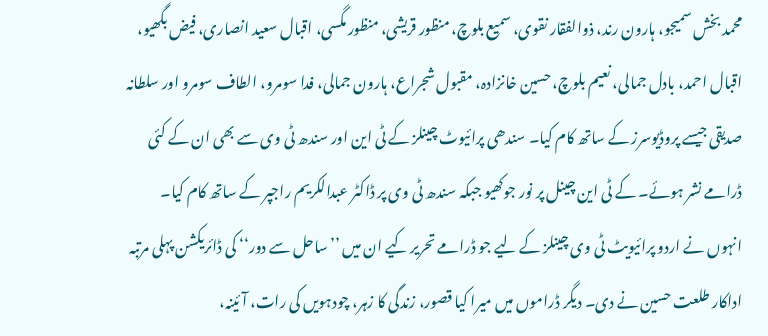محمد بخش سمیجو، ہارون رند، ذوالفقار نقوی، سمیع بلوچ، منظور قریشی، منظور مگسی، اقبال سعید انصاری، فیض بگھیو، اقبال احمد، بادل جمالی، نعیم بلوچ، حسین خانزادہ، مقبول شجراع، ہارون جمالی، فدا سومرو، الطاف سومرو اور سلطانہ صدیقی جیسے پروڈیوسرز کے ساتھ کام کیا۔ سندھی پرائیوٹ چینلز کے ٹی این اور سندھ ٹی وی سے بھی ان کے کئی ڈرامے نشر ہوئے۔ کے ٹی این چینل پر نور جوکھیو جبکہ سندھ ٹی وی پر ڈاکٹر عبدالکریم راجپر کے ساتھ کام کیا۔ انہوں نے اردو پرائیویٹ ٹی وی چینلز کے لیے جو ڈرامے تحریر کیے ان میں ’’ساحل سے دور‘‘ کی ڈائریکشن پہلی مرتبہ اداکار طلعت حسین نے دی۔ دیگر ڈراموں میں میرا کیا قصور، زندگی کا زہر، چودہویں کی رات، آئینہ،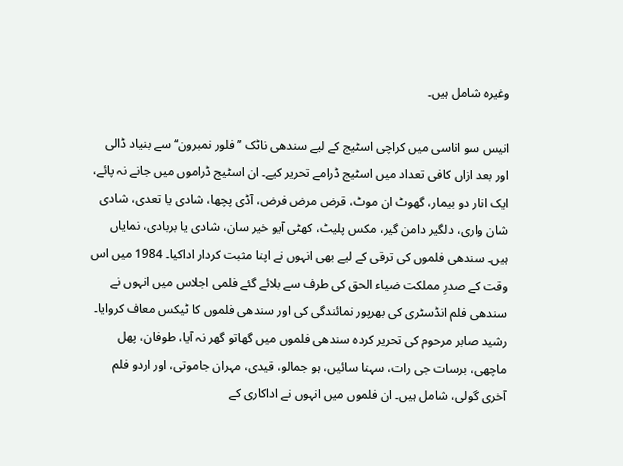وغیرہ شامل ہیں۔

انیس سو اناسی میں کراچی اسٹیج کے لیے سندھی ناٹک ’’فلور نمبرون‘‘ سے بنیاد ڈالی اور بعد ازاں کافی تعداد میں اسٹیج ڈرامے تحریر کیے۔ ان اسٹیج ڈراموں میں جانے نہ پائے، ایک انار دو بیمار، گھوٹ ان موٹ، قرض مرض فرض، آڈی پچھا، شادی یا تعدی، شادی شان واری، دلگیر دامن گیر، مکس پلیٹ، کھٹی آیو خیر سان، شادی یا بربادی، نمایاں ہیں۔ سندھی فلموں کی ترقی کے لیے بھی انہوں نے اپنا مثبت کردار اداکیا۔ 1984 میں اس وقت کے صدرِ مملکت ضیاء الحق کی طرف سے بلائے گئے فلمی اجلاس میں انہوں نے سندھی فلم انڈسٹری کی بھرپور نمائندگی کی اور سندھی فلموں کا ٹیکس معاف کروایا۔ رشید صابر مرحوم کی تحریر کردہ سندھی فلموں میں گھاتو گھر نہ آیا، طوفان، پھل ماچھی، برسات جی رات، سہنا سائیں، ہو جمالو، قیدی، مہران جاموتی، اور اردو فلم آخری گولی، شامل ہیں۔ ان فلموں میں انہوں نے اداکاری کے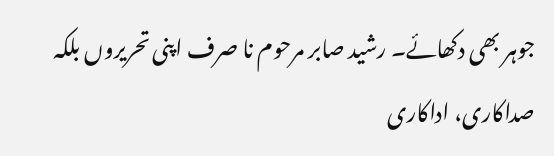جوہر بھی دکھائے۔ رشید صابر مرحوم نا صرف اپنی تحریروں بلکہ صداکاری، اداکاری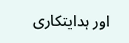اور ہدایتکاری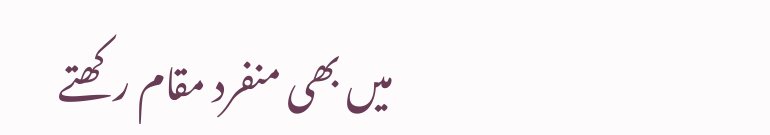میں بھی منفرد مقام رکھتے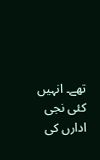تھے۔ انہیں کئی نجی ادارں کی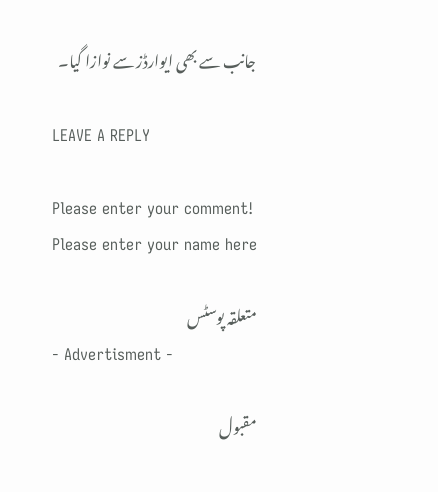جانب سے بھی ایوارڈز سے نوازا گیا۔

LEAVE A REPLY

Please enter your comment!
Please enter your name here

متعلقہ پوسٹس
- Advertisment -

مقبول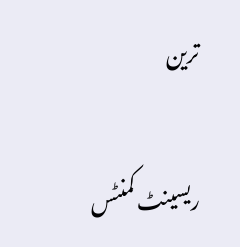ترین

ریسینٹ کمنٹس